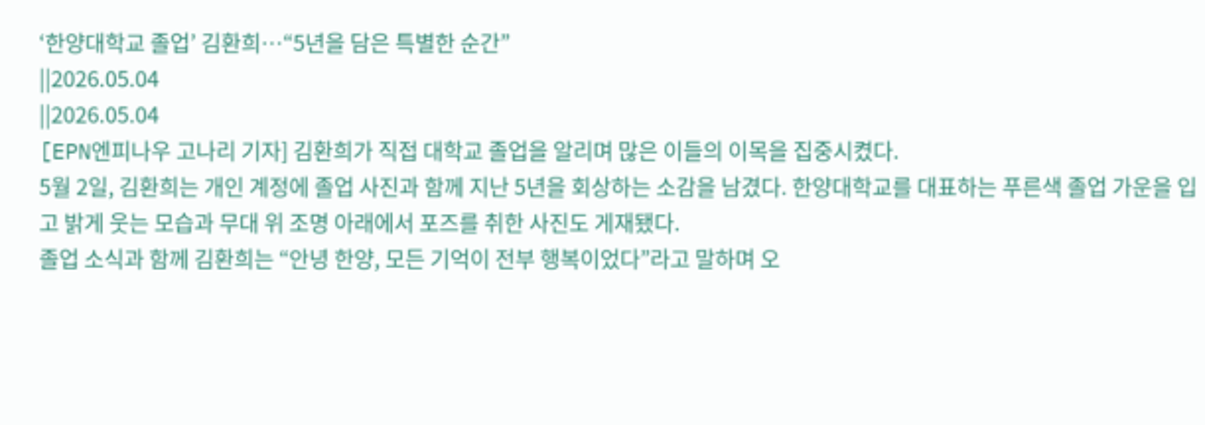‘한양대학교 졸업’ 김환희…“5년을 담은 특별한 순간”
||2026.05.04
||2026.05.04
[EPN엔피나우 고나리 기자] 김환희가 직접 대학교 졸업을 알리며 많은 이들의 이목을 집중시켰다.
5월 2일, 김환희는 개인 계정에 졸업 사진과 함께 지난 5년을 회상하는 소감을 남겼다. 한양대학교를 대표하는 푸른색 졸업 가운을 입고 밝게 웃는 모습과 무대 위 조명 아래에서 포즈를 취한 사진도 게재됐다.
졸업 소식과 함께 김환희는 “안녕 한양, 모든 기억이 전부 행복이었다”라고 말하며 오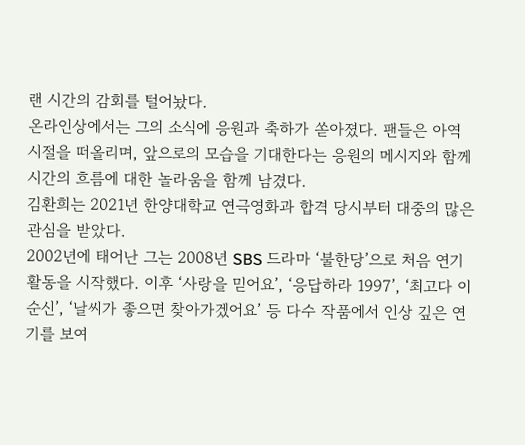랜 시간의 감회를 털어놨다.
온라인상에서는 그의 소식에 응원과 축하가 쏟아졌다. 팬들은 아역 시절을 떠올리며, 앞으로의 모습을 기대한다는 응원의 메시지와 함께 시간의 흐름에 대한 놀라움을 함께 남겼다.
김환희는 2021년 한양대학교 연극영화과 합격 당시부터 대중의 많은 관심을 받았다.
2002년에 태어난 그는 2008년 SBS 드라마 ‘불한당’으로 처음 연기 활동을 시작했다. 이후 ‘사랑을 믿어요’, ‘응답하라 1997’, ‘최고다 이순신’, ‘날씨가 좋으면 찾아가겠어요’ 등 다수 작품에서 인상 깊은 연기를 보여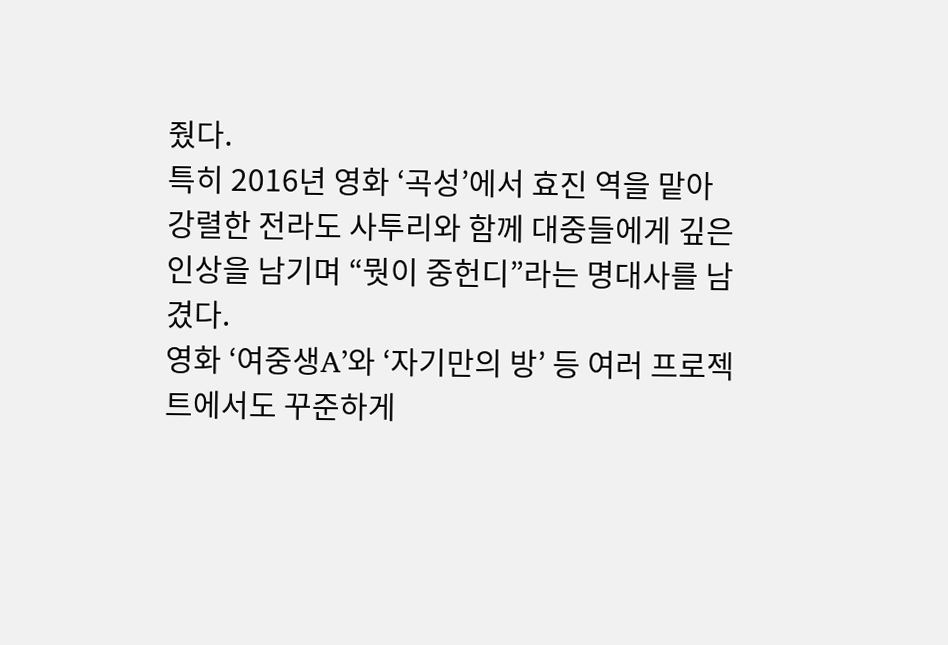줬다.
특히 2016년 영화 ‘곡성’에서 효진 역을 맡아 강렬한 전라도 사투리와 함께 대중들에게 깊은 인상을 남기며 “뭣이 중헌디”라는 명대사를 남겼다.
영화 ‘여중생A’와 ‘자기만의 방’ 등 여러 프로젝트에서도 꾸준하게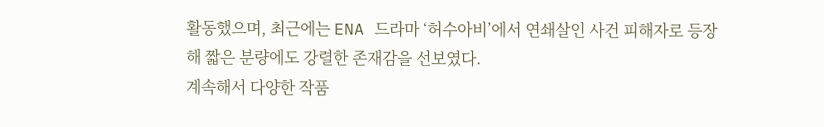활동했으며, 최근에는 ENA 드라마 ‘허수아비’에서 연쇄살인 사건 피해자로 등장해 짧은 분량에도 강렬한 존재감을 선보였다.
계속해서 다양한 작품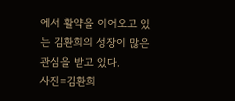에서 활약을 이어오고 있는 김환희의 성장이 많은 관심을 받고 있다.
사진=김환희